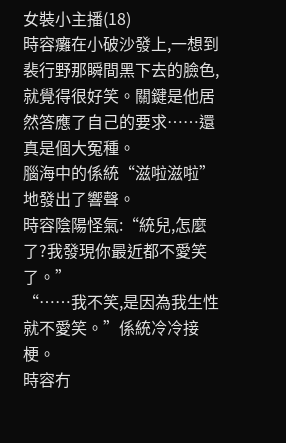女裝小主播(18)
時容癱在小破沙發上,一想到裴行野那瞬間黑下去的臉色,就覺得很好笑。關鍵是他居然答應了自己的要求……還真是個大冤種。
腦海中的係統“滋啦滋啦”地發出了響聲。
時容陰陽怪氣:“統兒,怎麼了?我發現你最近都不愛笑了。”
“……我不笑,是因為我生性就不愛笑。”係統冷冷接梗。
時容冇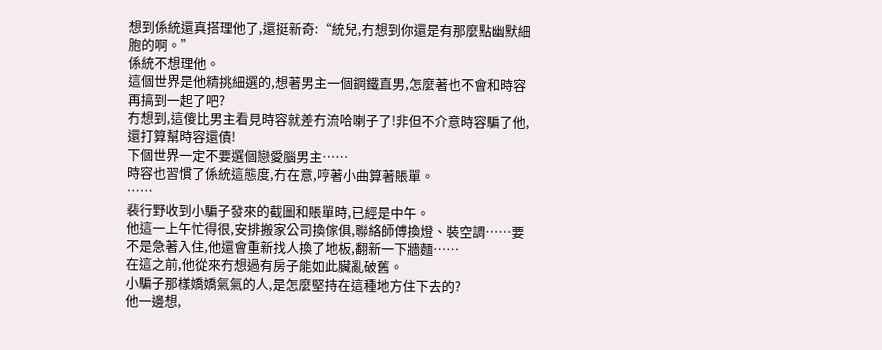想到係統還真搭理他了,還挺新奇:“統兒,冇想到你還是有那麼點幽默細胞的啊。”
係統不想理他。
這個世界是他精挑細選的,想著男主一個鋼鐵直男,怎麼著也不會和時容再搞到一起了吧?
冇想到,這傻比男主看見時容就差冇流哈喇子了!非但不介意時容騙了他,還打算幫時容還債!
下個世界一定不要選個戀愛腦男主……
時容也習慣了係統這態度,冇在意,哼著小曲算著賬單。
……
裴行野收到小騙子發來的截圖和賬單時,已經是中午。
他這一上午忙得很,安排搬家公司換傢俱,聯絡師傅換燈、裝空調……要不是急著入住,他還會重新找人換了地板,翻新一下牆麵……
在這之前,他從來冇想過有房子能如此臟亂破舊。
小騙子那樣嬌嬌氣氣的人,是怎麼堅持在這種地方住下去的?
他一邊想,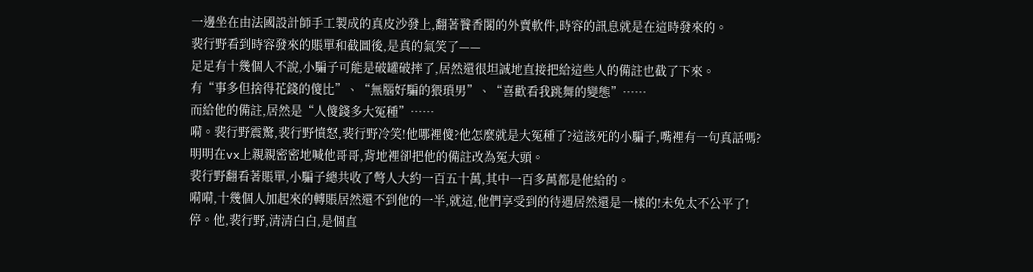一邊坐在由法國設計師手工製成的真皮沙發上,翻著餮香閣的外賣軟件,時容的訊息就是在這時發來的。
裴行野看到時容發來的賬單和截圖後,是真的氣笑了——
足足有十幾個人不說,小騙子可能是破罐破摔了,居然還很坦誠地直接把給這些人的備註也截了下來。
有“事多但捨得花錢的傻比”、“無腦好騙的猥瑣男”、“喜歡看我跳舞的變態”……
而給他的備註,居然是“人傻錢多大冤種”……
嗬。裴行野震驚,裴行野憤怒,裴行野冷笑!他哪裡傻?他怎麼就是大冤種了?這該死的小騙子,嘴裡有一句真話嗎?
明明在vx上親親密密地喊他哥哥,背地裡卻把他的備註改為冤大頭。
裴行野翻看著賬單,小騙子總共收了彆人大約一百五十萬,其中一百多萬都是他給的。
嗬嗬,十幾個人加起來的轉賬居然還不到他的一半,就這,他們享受到的待遇居然還是一樣的!未免太不公平了!
停。他,裴行野,清清白白,是個直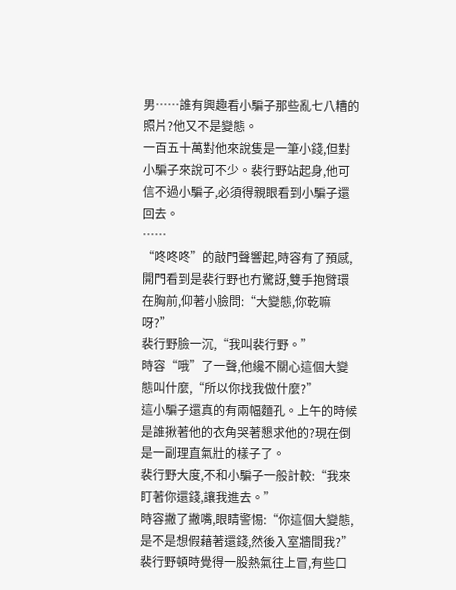男……誰有興趣看小騙子那些亂七八糟的照片?他又不是變態。
一百五十萬對他來說隻是一筆小錢,但對小騙子來說可不少。裴行野站起身,他可信不過小騙子,必須得親眼看到小騙子還回去。
……
“咚咚咚”的敲門聲響起,時容有了預感,開門看到是裴行野也冇驚訝,雙手抱臂環在胸前,仰著小臉問:“大變態,你乾嘛呀?”
裴行野臉一沉,“我叫裴行野。”
時容“哦”了一聲,他纔不關心這個大變態叫什麼,“所以你找我做什麼?”
這小騙子還真的有兩幅麵孔。上午的時候是誰揪著他的衣角哭著懇求他的?現在倒是一副理直氣壯的樣子了。
裴行野大度,不和小騙子一般計較:“我來盯著你還錢,讓我進去。”
時容撇了撇嘴,眼睛警惕:“你這個大變態,是不是想假藉著還錢,然後入室牆間我?”
裴行野頓時覺得一股熱氣往上冒,有些口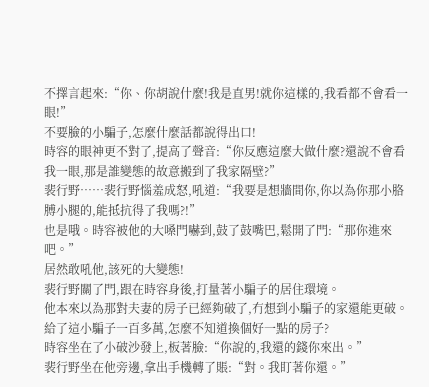不擇言起來:“你、你胡說什麼!我是直男!就你這樣的,我看都不會看一眼!”
不要臉的小騙子,怎麼什麼話都說得出口!
時容的眼神更不對了,提高了聲音:“你反應這麼大做什麼?還說不會看我一眼,那是誰變態的故意搬到了我家隔壁?”
裴行野……裴行野惱羞成怒,吼道:“我要是想牆間你,你以為你那小胳膊小腿的,能抵抗得了我嗎?!”
也是哦。時容被他的大嗓門嚇到,鼓了鼓嘴巴,鬆開了門:“那你進來吧。”
居然敢吼他,該死的大變態!
裴行野關了門,跟在時容身後,打量著小騙子的居住環境。
他本來以為那對夫妻的房子已經夠破了,冇想到小騙子的家還能更破。給了這小騙子一百多萬,怎麼不知道換個好一點的房子?
時容坐在了小破沙發上,板著臉:“你說的,我還的錢你來出。”
裴行野坐在他旁邊,拿出手機轉了賬:“對。我盯著你還。”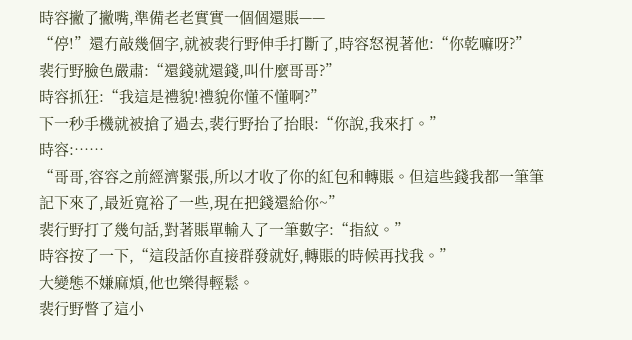時容撇了撇嘴,準備老老實實一個個還賬——
“停!”還冇敲幾個字,就被裴行野伸手打斷了,時容怒視著他:“你乾嘛呀?”
裴行野臉色嚴肅:“還錢就還錢,叫什麼哥哥?”
時容抓狂:“我這是禮貌!禮貌你懂不懂啊?”
下一秒手機就被搶了過去,裴行野抬了抬眼:“你說,我來打。”
時容:……
“哥哥,容容之前經濟緊張,所以才收了你的紅包和轉賬。但這些錢我都一筆筆記下來了,最近寬裕了一些,現在把錢還給你~”
裴行野打了幾句話,對著賬單輸入了一筆數字:“指紋。”
時容按了一下,“這段話你直接群發就好,轉賬的時候再找我。”
大變態不嫌麻煩,他也樂得輕鬆。
裴行野瞥了這小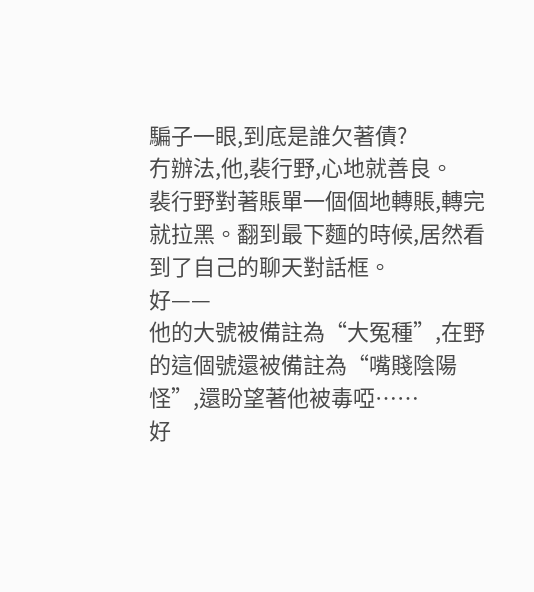騙子一眼,到底是誰欠著債?
冇辦法,他,裴行野,心地就善良。
裴行野對著賬單一個個地轉賬,轉完就拉黑。翻到最下麵的時候,居然看到了自己的聊天對話框。
好——
他的大號被備註為“大冤種”,在野的這個號還被備註為“嘴賤陰陽怪”,還盼望著他被毒啞……
好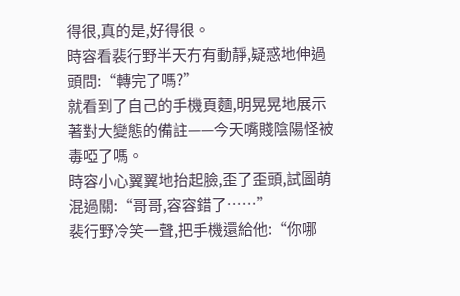得很,真的是,好得很。
時容看裴行野半天冇有動靜,疑惑地伸過頭問:“轉完了嗎?”
就看到了自己的手機頁麵,明晃晃地展示著對大變態的備註——今天嘴賤陰陽怪被毒啞了嗎。
時容小心翼翼地抬起臉,歪了歪頭,試圖萌混過關:“哥哥,容容錯了……”
裴行野冷笑一聲,把手機還給他:“你哪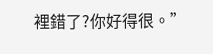裡錯了?你好得很。”